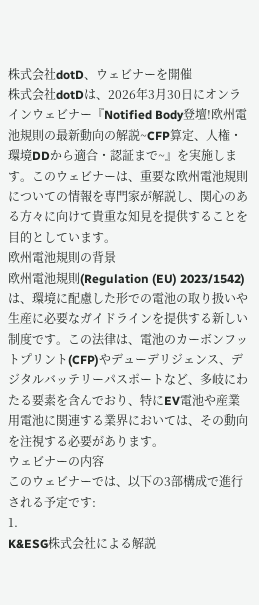株式会社dotD、ウェビナーを開催
株式会社dotDは、2026年3月30日にオンラインウェビナー『Notified Body登壇!欧州電池規則の最新動向の解説~CFP算定、人権・環境DDから適合・認証まで~』を実施します。このウェビナーは、重要な欧州電池規則についての情報を専門家が解説し、関心のある方々に向けて貴重な知見を提供することを目的としています。
欧州電池規則の背景
欧州電池規則(Regulation (EU) 2023/1542)は、環境に配慮した形での電池の取り扱いや生産に必要なガイドラインを提供する新しい制度です。この法律は、電池のカーボンフットプリント(CFP)やデューデリジェンス、デジタルバッテリーパスポートなど、多岐にわたる要素を含んでおり、特にEV電池や産業用電池に関連する業界においては、その動向を注視する必要があります。
ウェビナーの内容
このウェビナーでは、以下の3部構成で進行される予定です:
1.
K&ESG株式会社による解説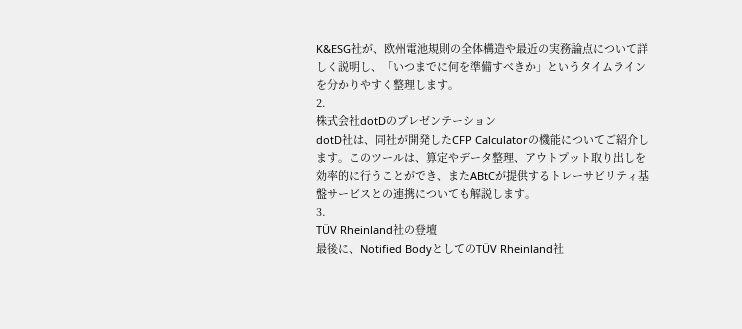K&ESG社が、欧州電池規則の全体構造や最近の実務論点について詳しく説明し、「いつまでに何を準備すべきか」というタイムラインを分かりやすく整理します。
2.
株式会社dotDのプレゼンテーション
dotD社は、同社が開発したCFP Calculatorの機能についてご紹介します。このツールは、算定やデータ整理、アウトプット取り出しを効率的に行うことができ、またABtCが提供するトレーサビリティ基盤サービスとの連携についても解説します。
3.
TÜV Rheinland社の登壇
最後に、Notified BodyとしてのTÜV Rheinland社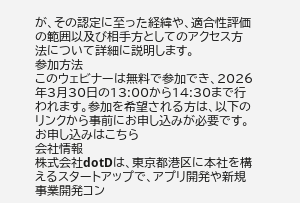が、その認定に至った経緯や、適合性評価の範囲以及び相手方としてのアクセス方法について詳細に説明します。
参加方法
このウェビナーは無料で参加でき、2026年3月30日の13:00から14:30まで行われます。参加を希望される方は、以下のリンクから事前にお申し込みが必要です。
お申し込みはこちら
会社情報
株式会社dotDは、東京都港区に本社を構えるスタートアップで、アプリ開発や新規事業開発コン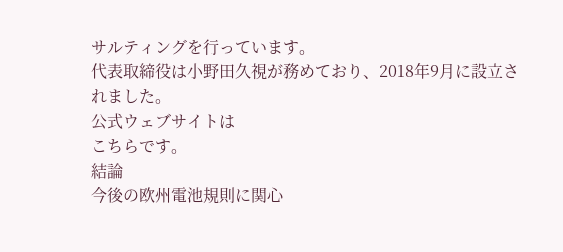サルティングを行っています。
代表取締役は小野田久視が務めており、2018年9月に設立されました。
公式ウェブサイトは
こちらです。
結論
今後の欧州電池規則に関心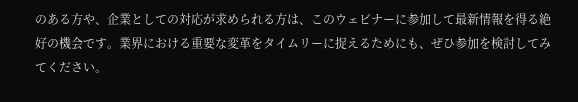のある方や、企業としての対応が求められる方は、このウェビナーに参加して最新情報を得る絶好の機会です。業界における重要な変革をタイムリーに捉えるためにも、ぜひ参加を検討してみてください。